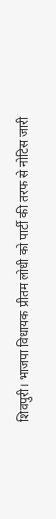शिवपुरी। भाजपा विधायक प्रीतम लोधी को पार्टी की तरफ से नोटिस जारी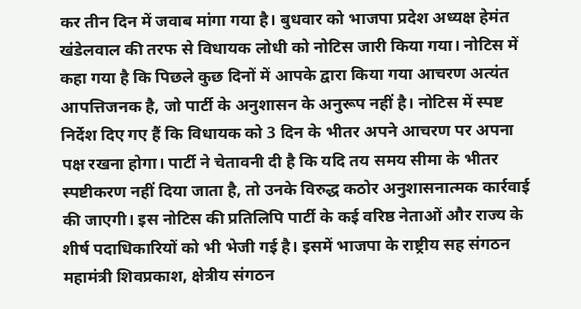कर तीन दिन में जवाब मांगा गया है। बुधवार को भाजपा प्रदेश अध्यक्ष हेमंत खंडेलवाल की तरफ से विधायक लोधी को नोटिस जारी किया गया। नोटिस में कहा गया है कि पिछले कुछ दिनों में आपके द्वारा किया गया आचरण अत्यंत आपत्तिजनक है, जो पार्टी के अनुशासन के अनुरूप नहीं है। नोटिस में स्पष्ट निर्देश दिए गए हैं कि विधायक को 3 दिन के भीतर अपने आचरण पर अपना पक्ष रखना होगा। पार्टी ने चेतावनी दी है कि यदि तय समय सीमा के भीतर स्पष्टीकरण नहीं दिया जाता है, तो उनके विरुद्ध कठोर अनुशासनात्मक कार्रवाई की जाएगी। इस नोटिस की प्रतिलिपि पार्टी के कई वरिष्ठ नेताओं और राज्य के शीर्ष पदाधिकारियों को भी भेजी गई है। इसमें भाजपा के राष्ट्रीय सह संगठन महामंत्री शिवप्रकाश, क्षेत्रीय संगठन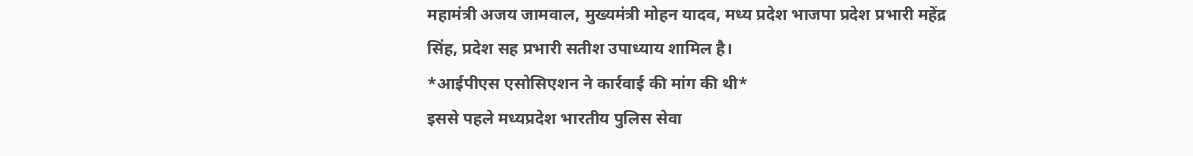महामंत्री अजय जामवाल, मुख्यमंत्री मोहन यादव, मध्य प्रदेश भाजपा प्रदेश प्रभारी महेंद्र सिंह, प्रदेश सह प्रभारी सतीश उपाध्याय शामिल है।
*आईपीएस एसोसिएशन ने कार्रवाई की मांग की थी*
इससे पहले मध्यप्रदेश भारतीय पुलिस सेवा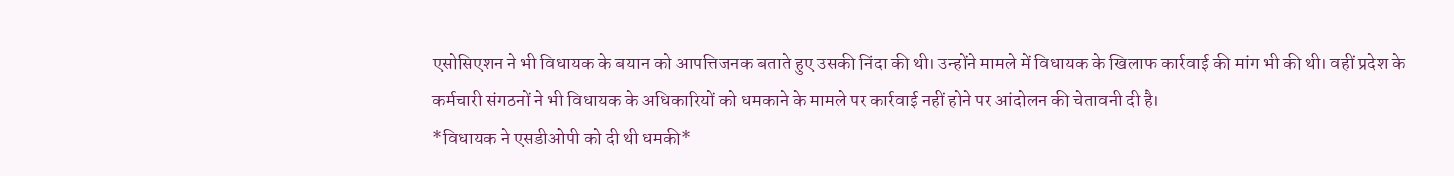एसोसिएशन ने भी विधायक के बयान को आपत्तिजनक बताते हुए उसकी निंदा की थी। उन्होंने मामले में विधायक के खिलाफ कार्रवाई की मांग भी की थी। वहीं प्रदेश के कर्मचारी संगठनों ने भी विधायक के अधिकारियों को धमकाने के मामले पर कार्रवाई नहीं होने पर आंदोलन की चेतावनी दी है।
*विधायक ने एसडीओपी को दी थी धमकी*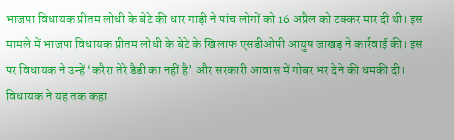भाजपा विधायक प्रीतम लोधी के बेटे की धार गाड़ी ने पांच लोगों को 16 अप्रैल को टक्कर मार दी थी। इस मामले में भाजपा विधायक प्रीतम लोधी के बेटे के खिलाफ एसडीओपी आयुष जाखड़ ने कार्रवाई की। इस पर विधायक ने उन्हें ‘करैरा तेरे डैडी का नहीं है’ और सरकारी आवास में गोबर भर देने की धमकी दी। विधायक ने यह तक कहा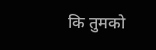कि तुमको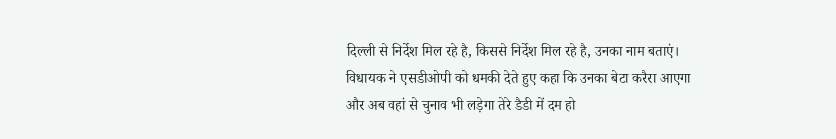दिल्ली से निर्देश मिल रहे है, किससे निर्देश मिल रहे है, उनका नाम बताएं। विधायक ने एसडीओपी को धमकी देते हुए कहा कि उनका बेटा करैरा आएगा और अब वहां से चुनाव भी लड़ेगा तेरे डैडी में दम हो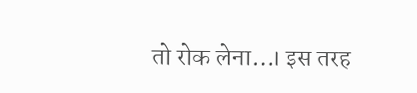तो रोक लेना…। इस तरह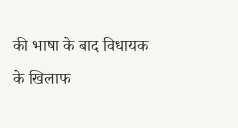की भाषा के बाद विधायक के खिलाफ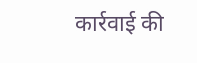कार्रवाई की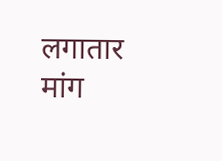लगातार मांग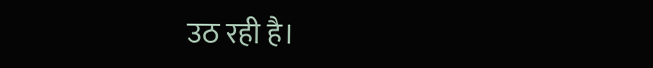उठ रही है।